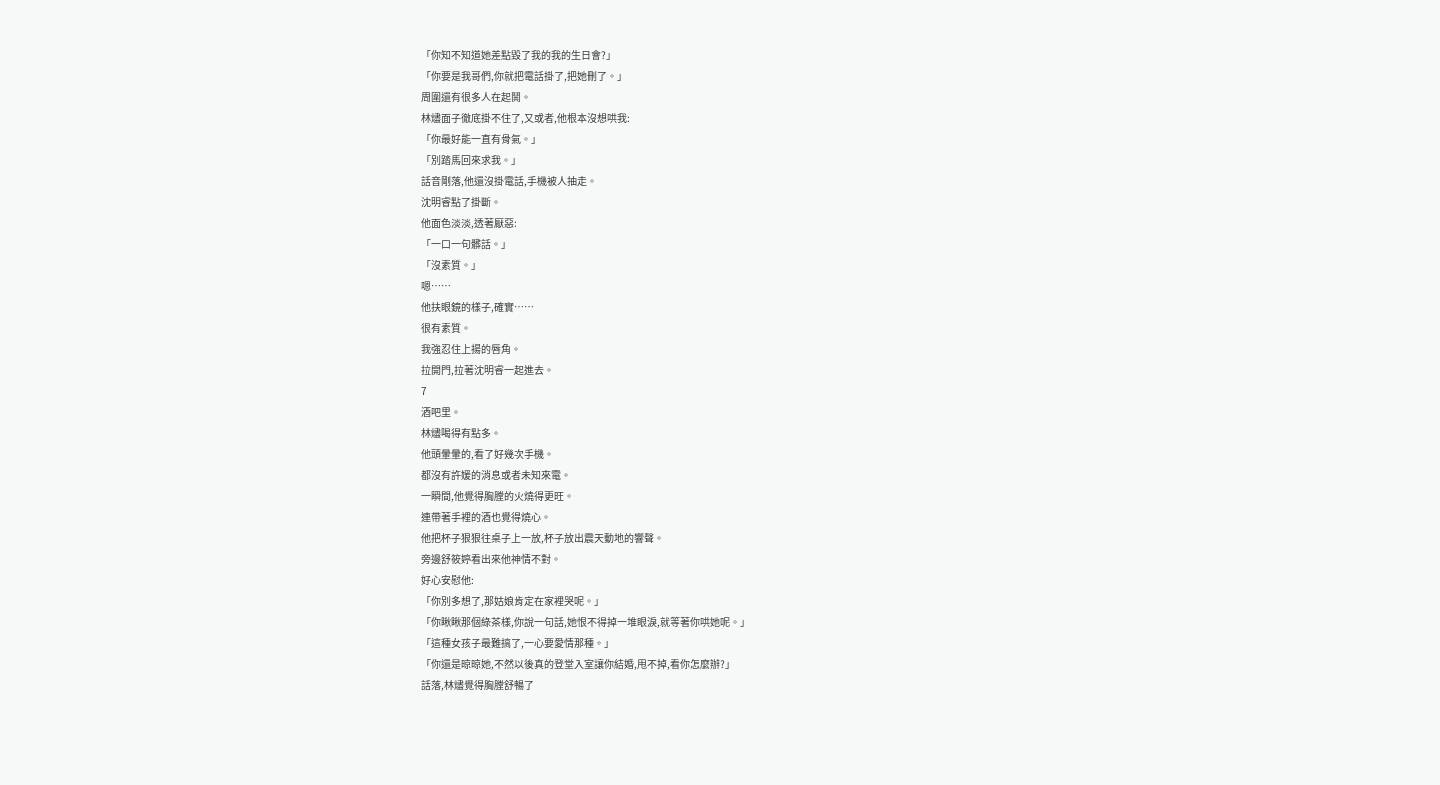「你知不知道她差點毀了我的我的生日會?」
「你要是我哥們,你就把電話掛了,把她刪了。」
周圍還有很多人在起鬨。
林燼面子徹底掛不住了,又或者,他根本沒想哄我:
「你最好能一直有骨氣。」
「別踏馬回來求我。」
話音剛落,他還沒掛電話,手機被人抽走。
沈明睿點了掛斷。
他面色淡淡,透著厭惡:
「一口一句髒話。」
「沒素質。」
嗯……
他扶眼鏡的樣子,確實……
很有素質。
我強忍住上揚的唇角。
拉開門,拉著沈明睿一起進去。
7
酒吧里。
林燼喝得有點多。
他頭暈暈的,看了好幾次手機。
都沒有許媛的消息或者未知來電。
一瞬間,他覺得胸膛的火燒得更旺。
連帶著手裡的酒也覺得燒心。
他把杯子狠狠往桌子上一放,杯子放出震天動地的響聲。
旁邊舒筱婷看出來他神情不對。
好心安慰他:
「你別多想了,那姑娘肯定在家裡哭呢。」
「你瞅瞅那個綠茶樣,你說一句話,她恨不得掉一堆眼淚,就等著你哄她呢。」
「這種女孩子最難搞了,一心要愛情那種。」
「你還是晾晾她,不然以後真的登堂入室讓你結婚,甩不掉,看你怎麼辦?」
話落,林燼覺得胸膛舒暢了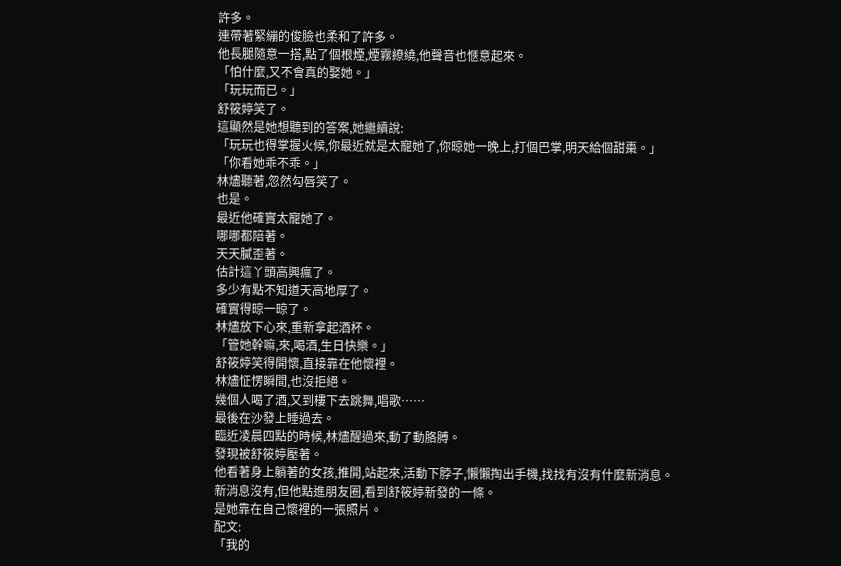許多。
連帶著緊繃的俊臉也柔和了許多。
他長腿隨意一搭,點了個根煙,煙霧繚繞,他聲音也愜意起來。
「怕什麼,又不會真的娶她。」
「玩玩而已。」
舒筱婷笑了。
這顯然是她想聽到的答案,她繼續說:
「玩玩也得掌握火候,你最近就是太寵她了,你晾她一晚上,打個巴掌,明天給個甜棗。」
「你看她乖不乖。」
林燼聽著,忽然勾唇笑了。
也是。
最近他確實太寵她了。
哪哪都陪著。
天天膩歪著。
估計這丫頭高興瘋了。
多少有點不知道天高地厚了。
確實得晾一晾了。
林燼放下心來,重新拿起酒杯。
「管她幹嘛,來,喝酒,生日快樂。」
舒筱婷笑得開懷,直接靠在他懷裡。
林燼怔愣瞬間,也沒拒絕。
幾個人喝了酒,又到樓下去跳舞,唱歌……
最後在沙發上睡過去。
臨近凌晨四點的時候,林燼醒過來,動了動胳膊。
發現被舒筱婷壓著。
他看著身上躺著的女孩,推開,站起來,活動下脖子,懶懶掏出手機,找找有沒有什麼新消息。
新消息沒有,但他點進朋友圈,看到舒筱婷新發的一條。
是她靠在自己懷裡的一張照片。
配文:
「我的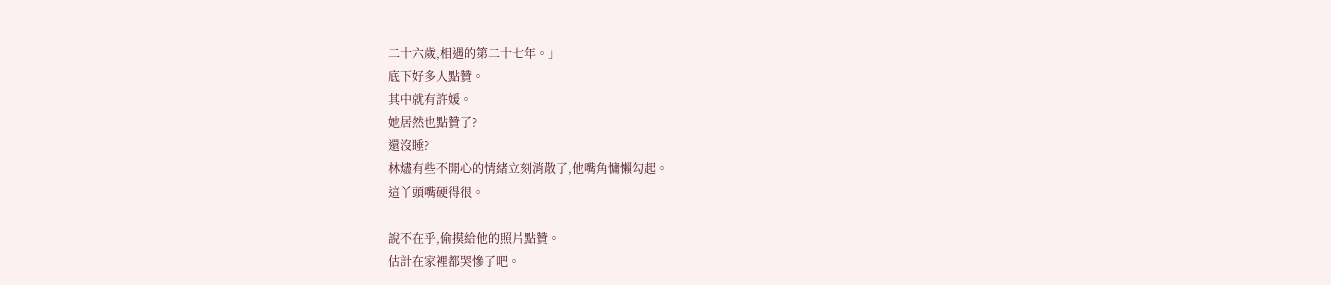二十六歲,相遇的第二十七年。」
底下好多人點贊。
其中就有許媛。
她居然也點贊了?
還沒睡?
林燼有些不開心的情緒立刻消散了,他嘴角慵懶勾起。
這丫頭嘴硬得很。

說不在乎,偷摸給他的照片點贊。
估計在家裡都哭慘了吧。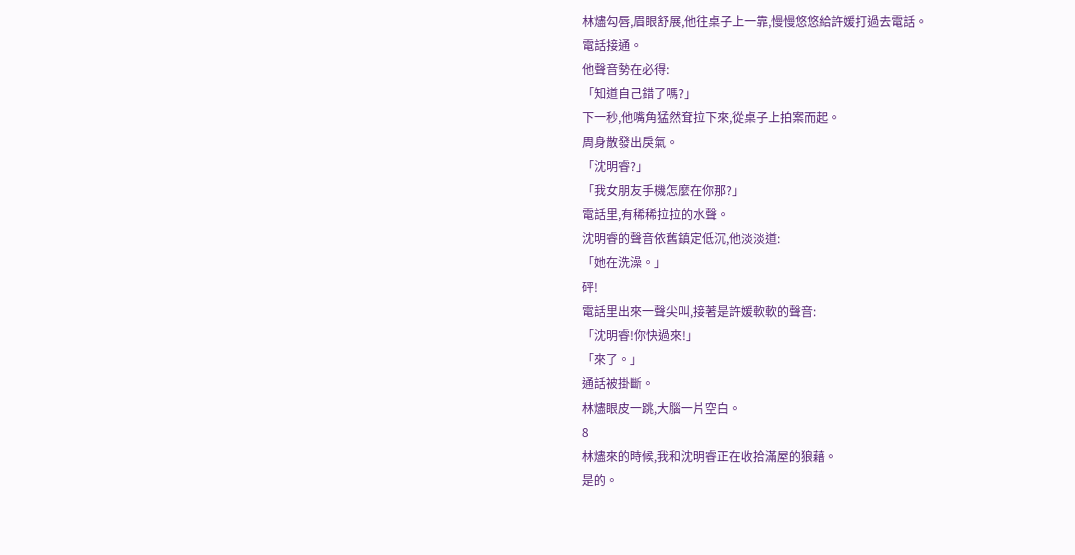林燼勾唇,眉眼舒展,他往桌子上一靠,慢慢悠悠給許媛打過去電話。
電話接通。
他聲音勢在必得:
「知道自己錯了嗎?」
下一秒,他嘴角猛然耷拉下來,從桌子上拍案而起。
周身散發出戾氣。
「沈明睿?」
「我女朋友手機怎麼在你那?」
電話里,有稀稀拉拉的水聲。
沈明睿的聲音依舊鎮定低沉,他淡淡道:
「她在洗澡。」
砰!
電話里出來一聲尖叫,接著是許媛軟軟的聲音:
「沈明睿!你快過來!」
「來了。」
通話被掛斷。
林燼眼皮一跳,大腦一片空白。
8
林燼來的時候,我和沈明睿正在收拾滿屋的狼藉。
是的。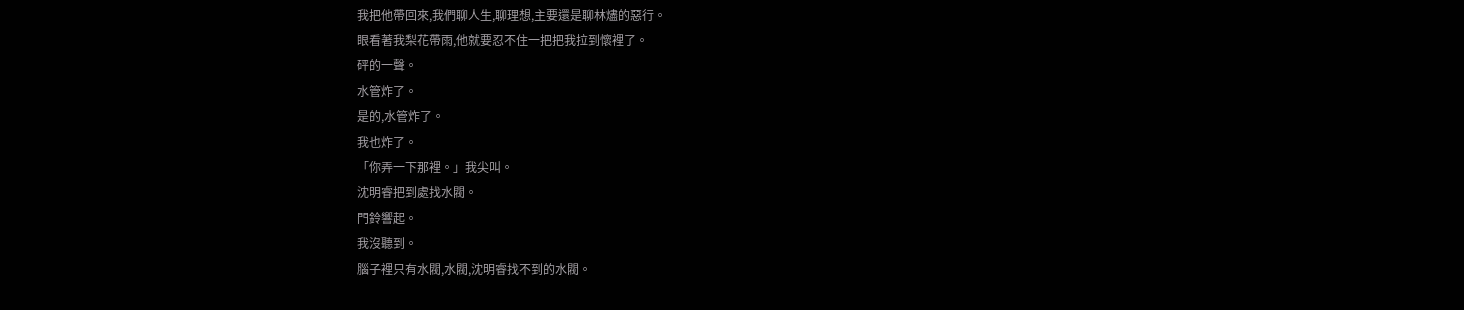我把他帶回來,我們聊人生,聊理想,主要還是聊林燼的惡行。
眼看著我梨花帶雨,他就要忍不住一把把我拉到懷裡了。
砰的一聲。
水管炸了。
是的,水管炸了。
我也炸了。
「你弄一下那裡。」我尖叫。
沈明睿把到處找水閥。
門鈴響起。
我沒聽到。
腦子裡只有水閥,水閥,沈明睿找不到的水閥。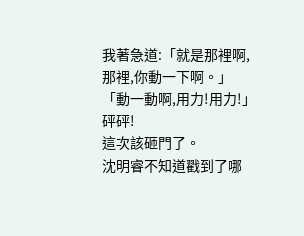我著急道:「就是那裡啊,那裡,你動一下啊。」
「動一動啊,用力!用力!」
砰砰!
這次該砸門了。
沈明睿不知道戳到了哪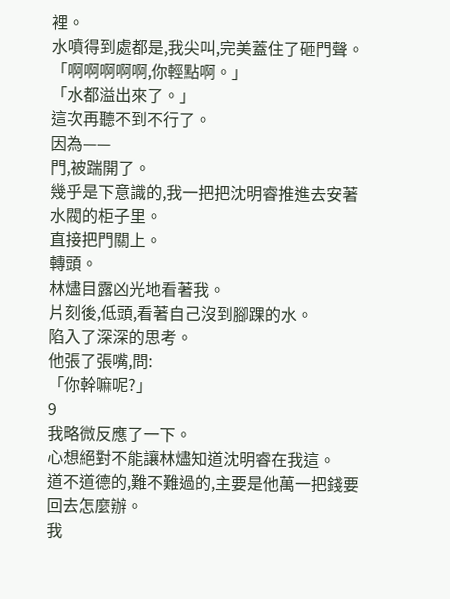裡。
水噴得到處都是,我尖叫,完美蓋住了砸門聲。
「啊啊啊啊啊,你輕點啊。」
「水都溢出來了。」
這次再聽不到不行了。
因為——
門,被踹開了。
幾乎是下意識的,我一把把沈明睿推進去安著水閥的柜子里。
直接把門關上。
轉頭。
林燼目露凶光地看著我。
片刻後,低頭,看著自己沒到腳踝的水。
陷入了深深的思考。
他張了張嘴,問:
「你幹嘛呢?」
9
我略微反應了一下。
心想絕對不能讓林燼知道沈明睿在我這。
道不道德的,難不難過的,主要是他萬一把錢要回去怎麼辦。
我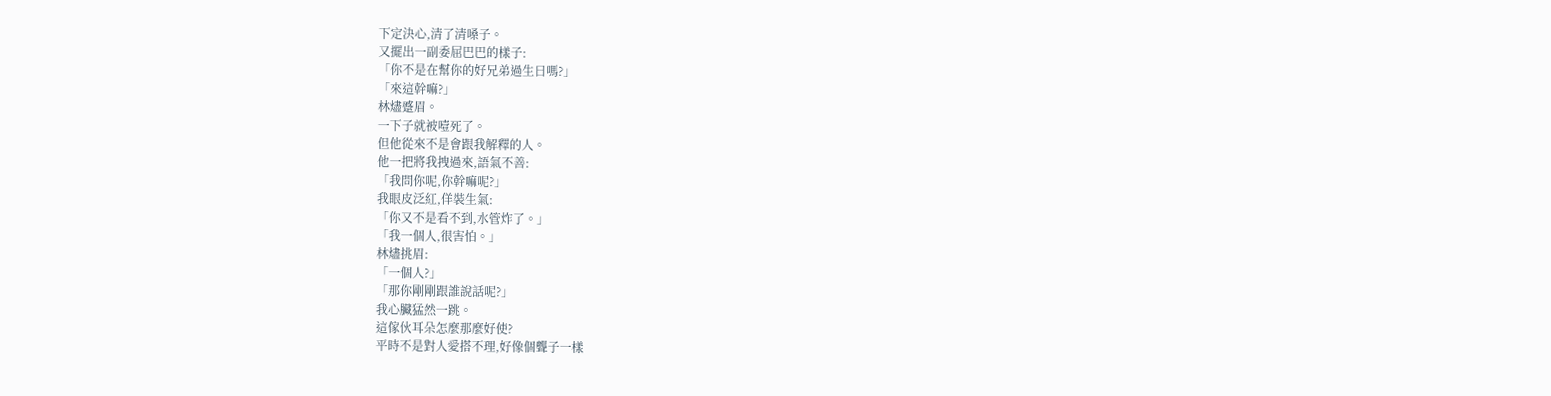下定決心,清了清嗓子。
又擺出一副委屈巴巴的樣子:
「你不是在幫你的好兄弟過生日嗎?」
「來這幹嘛?」
林燼蹙眉。
一下子就被噎死了。
但他從來不是會跟我解釋的人。
他一把將我拽過來,語氣不善:
「我問你呢,你幹嘛呢?」
我眼皮泛紅,佯裝生氣:
「你又不是看不到,水管炸了。」
「我一個人,很害怕。」
林燼挑眉:
「一個人?」
「那你剛剛跟誰說話呢?」
我心臟猛然一跳。
這傢伙耳朵怎麼那麼好使?
平時不是對人愛搭不理,好像個聾子一樣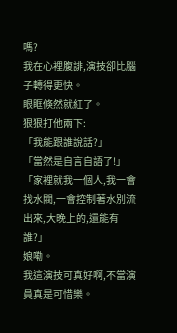嗎?
我在心裡腹誹,演技卻比腦子轉得更快。
眼眶倏然就紅了。
狠狠打他兩下:
「我能跟誰說話?」
「當然是自言自語了!」
「家裡就我一個人,我一會找水閥,一會控制著水別流出來,大晚上的,還能有誰?」
娘嘞。
我這演技可真好啊,不當演員真是可惜樂。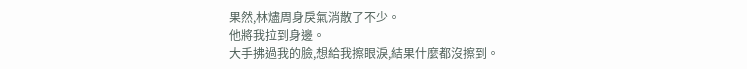果然,林燼周身戾氣消散了不少。
他將我拉到身邊。
大手拂過我的臉,想給我擦眼淚,結果什麼都沒擦到。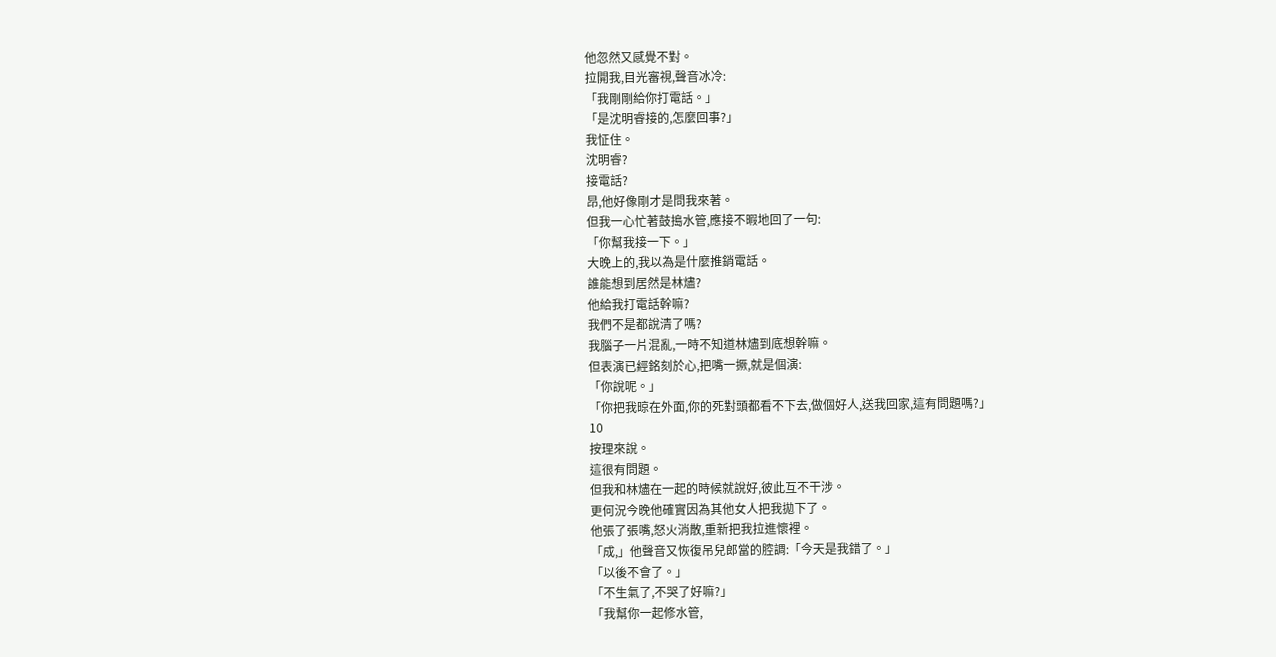他忽然又感覺不對。
拉開我,目光審視,聲音冰冷:
「我剛剛給你打電話。」
「是沈明睿接的,怎麼回事?」
我怔住。
沈明睿?
接電話?
昂,他好像剛才是問我來著。
但我一心忙著鼓搗水管,應接不暇地回了一句:
「你幫我接一下。」
大晚上的,我以為是什麼推銷電話。
誰能想到居然是林燼?
他給我打電話幹嘛?
我們不是都說清了嗎?
我腦子一片混亂,一時不知道林燼到底想幹嘛。
但表演已經銘刻於心,把嘴一撅,就是個演:
「你說呢。」
「你把我晾在外面,你的死對頭都看不下去,做個好人,送我回家,這有問題嗎?」
10
按理來說。
這很有問題。
但我和林燼在一起的時候就說好,彼此互不干涉。
更何況今晚他確實因為其他女人把我拋下了。
他張了張嘴,怒火消散,重新把我拉進懷裡。
「成,」他聲音又恢復吊兒郎當的腔調:「今天是我錯了。」
「以後不會了。」
「不生氣了,不哭了好嘛?」
「我幫你一起修水管,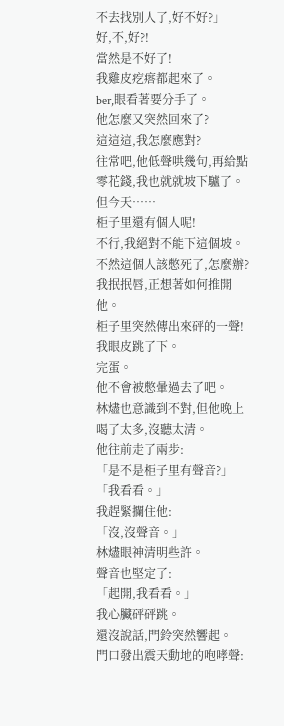不去找別人了,好不好?」
好,不,好?!
當然是不好了!
我雞皮疙瘩都起來了。
ber,眼看著要分手了。
他怎麼又突然回來了?
這這這,我怎麼應對?
往常吧,他低聲哄幾句,再給點零花錢,我也就就坡下驢了。
但今天……
柜子里還有個人呢!
不行,我絕對不能下這個坡。
不然這個人該憋死了,怎麼辦?
我抿抿唇,正想著如何推開他。
柜子里突然傳出來砰的一聲!
我眼皮跳了下。
完蛋。
他不會被憋暈過去了吧。
林燼也意識到不對,但他晚上喝了太多,沒聽太清。
他往前走了兩步:
「是不是柜子里有聲音?」
「我看看。」
我趕緊攔住他:
「沒,沒聲音。」
林燼眼神清明些許。
聲音也堅定了:
「起開,我看看。」
我心臟砰砰跳。
還沒說話,門鈴突然響起。
門口發出震天動地的咆哮聲: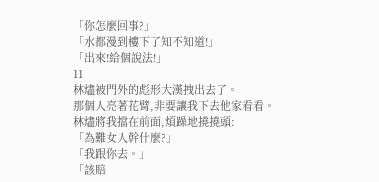「你怎麼回事?」
「水都漫到樓下了知不知道!」
「出來!給個說法!」
11
林燼被門外的彪形大漢拽出去了。
那個人亮著花臂,非要讓我下去他家看看。
林燼將我擋在前面,煩躁地撓撓頭:
「為難女人幹什麼?」
「我跟你去。」
「該賠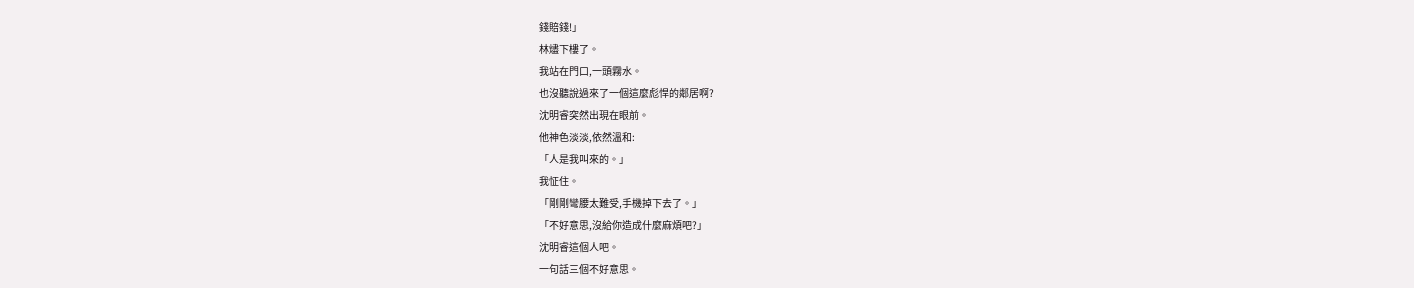錢賠錢!」
林燼下樓了。
我站在門口,一頭霧水。
也沒聽說過來了一個這麼彪悍的鄰居啊?
沈明睿突然出現在眼前。
他神色淡淡,依然溫和:
「人是我叫來的。」
我怔住。
「剛剛彎腰太難受,手機掉下去了。」
「不好意思,沒給你造成什麼麻煩吧?」
沈明睿這個人吧。
一句話三個不好意思。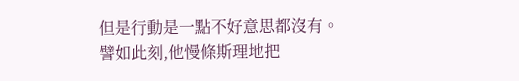但是行動是一點不好意思都沒有。
譬如此刻,他慢條斯理地把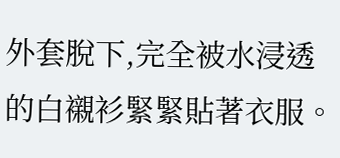外套脫下,完全被水浸透的白襯衫緊緊貼著衣服。